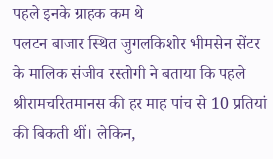पहले इनके ग्राहक कम थे
पलटन बाजार स्थित जुगलकिशोर भीमसेन सेंटर के मालिक संजीव रस्तोगी ने बताया कि पहले श्रीरामचरितमानस की हर माह पांच से 10 प्रतियां की बिकती थीं। लेकिन,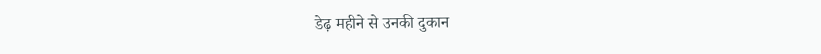डेढ़ महीने से उनकी दुकान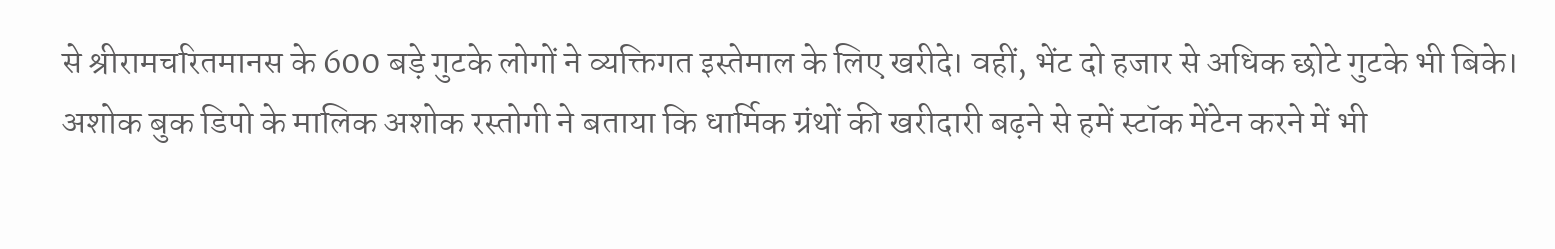से श्रीरामचरितमानस के 600 बड़े गुटके लोगों ने व्यक्तिगत इस्तेमाल के लिए खरीदे। वहीं, भेंट दो हजार से अधिक छोटे गुटके भी बिके। अशोक बुक डिपो के मालिक अशोक रस्तोगी ने बताया कि धार्मिक ग्रंथों की खरीदारी बढ़ने से हमें स्टॉक मेंटेन करने में भी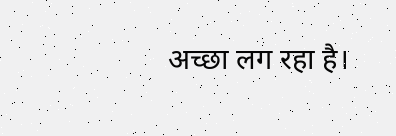अच्छा लग रहा है।